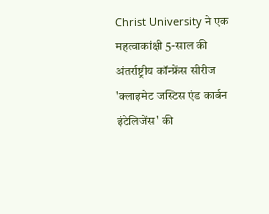Christ University ने एक महत्वाकांक्षी 5-साल की अंतर्राष्ट्रीय कॉन्फ्रेंस सीरीज 'क्लाइमेट जस्टिस एंड कार्बन इंटेलिजेंस' की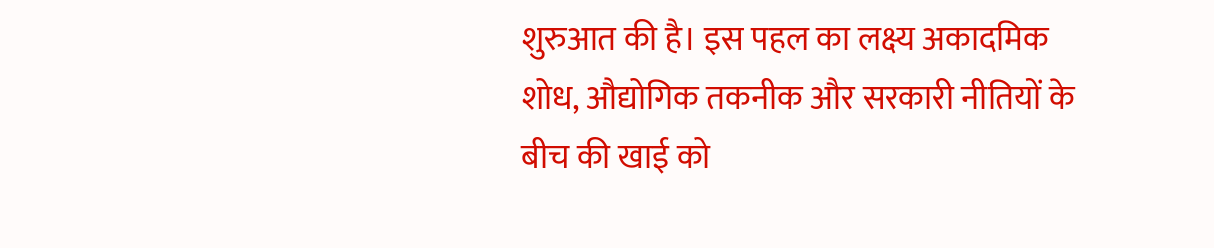शुरुआत की है। इस पहल का लक्ष्य अकादमिक शोध, औद्योगिक तकनीक और सरकारी नीतियों के बीच की खाई को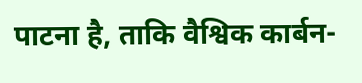पाटना है, ताकि वैश्विक कार्बन-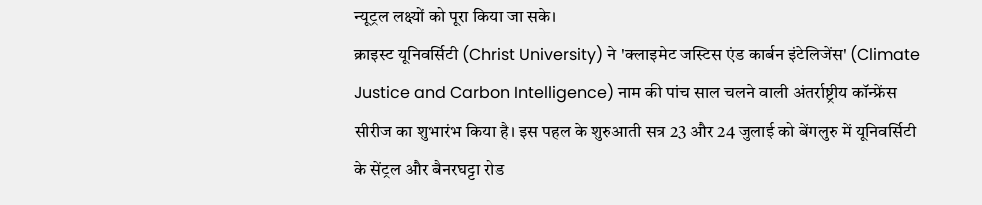न्यूट्रल लक्ष्यों को पूरा किया जा सके।
क्राइस्ट यूनिवर्सिटी (Christ University) ने 'क्लाइमेट जस्टिस एंड कार्बन इंटेलिजेंस' (Climate Justice and Carbon Intelligence) नाम की पांच साल चलने वाली अंतर्राष्ट्रीय कॉन्फ्रेंस सीरीज का शुभारंभ किया है। इस पहल के शुरुआती सत्र 23 और 24 जुलाई को बेंगलुरु में यूनिवर्सिटी के सेंट्रल और बैनरघट्टा रोड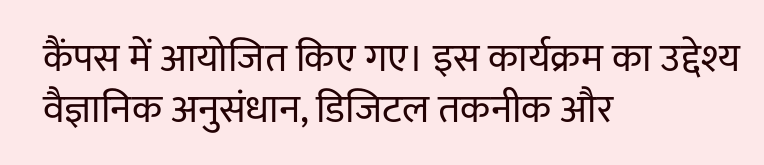कैंपस में आयोजित किए गए। इस कार्यक्रम का उद्देश्य वैज्ञानिक अनुसंधान, डिजिटल तकनीक और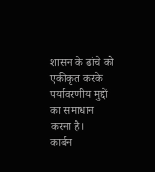शासन के ढांचे को एकीकृत करके पर्यावरणीय मुद्दों का समाधान करना है।
कार्बन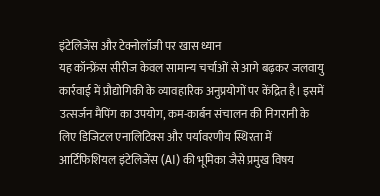इंटेलिजेंस और टेक्नोलॉजी पर खास ध्यान
यह कॉन्फ्रेंस सीरीज केवल सामान्य चर्चाओं से आगे बढ़कर जलवायु कार्रवाई में प्रौद्योगिकी के व्यावहारिक अनुप्रयोगों पर केंद्रित है। इसमें उत्सर्जन मैपिंग का उपयोग, कम-कार्बन संचालन की निगरानी के लिए डिजिटल एनालिटिक्स और पर्यावरणीय स्थिरता में आर्टिफिशियल इंटेलिजेंस (AI) की भूमिका जैसे प्रमुख विषय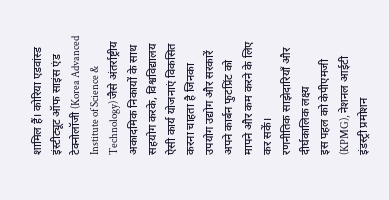शामिल हैं। कोरिया एडवांस्ड इंस्टीट्यूट ऑफ साइंस एंड टेक्नोलॉजी (Korea Advanced Institute of Science & Technology) जैसे अंतर्राष्ट्रीय अकादमिक निकायों के साथ सहयोग करके, विश्वविद्यालय ऐसी कार्य योजनाएं विकसित करना चाहता है जिनका उपयोग उद्योग और सरकारें अपने कार्बन फुटप्रिंट को मापने और कम करने के लिए कर सकें।
रणनीतिक साझेदारियाँ और दीर्घकालिक लक्ष्य
इस पहल को केपीएमजी (KPMG), नेशनल आईटी इंडस्ट्री प्रमोशन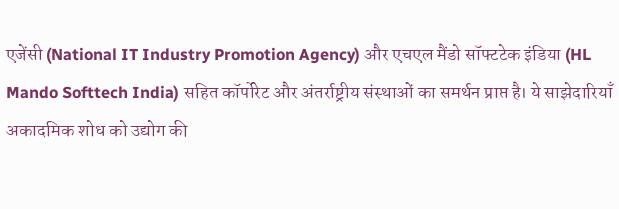एजेंसी (National IT Industry Promotion Agency) और एचएल मैंडो सॉफ्टटेक इंडिया (HL Mando Softtech India) सहित कॉर्पोरेट और अंतर्राष्ट्रीय संस्थाओं का समर्थन प्राप्त है। ये साझेदारियाँ अकादमिक शोध को उद्योग की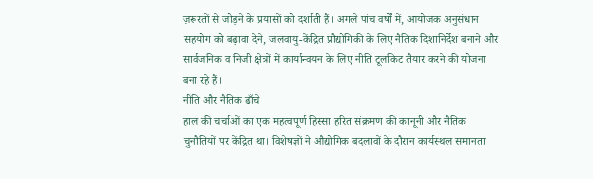ज़रूरतों से जोड़ने के प्रयासों को दर्शाती हैं। अगले पांच वर्षों में, आयोजक अनुसंधान सहयोग को बढ़ावा देने, जलवायु-केंद्रित प्रौद्योगिकी के लिए नैतिक दिशानिर्देश बनाने और सार्वजनिक व निजी क्षेत्रों में कार्यान्वयन के लिए नीति टूलकिट तैयार करने की योजना बना रहे हैं।
नीति और नैतिक ढाँचे
हाल की चर्चाओं का एक महत्वपूर्ण हिस्सा हरित संक्रमण की कानूनी और नैतिक चुनौतियों पर केंद्रित था। विशेषज्ञों ने औद्योगिक बदलावों के दौरान कार्यस्थल समानता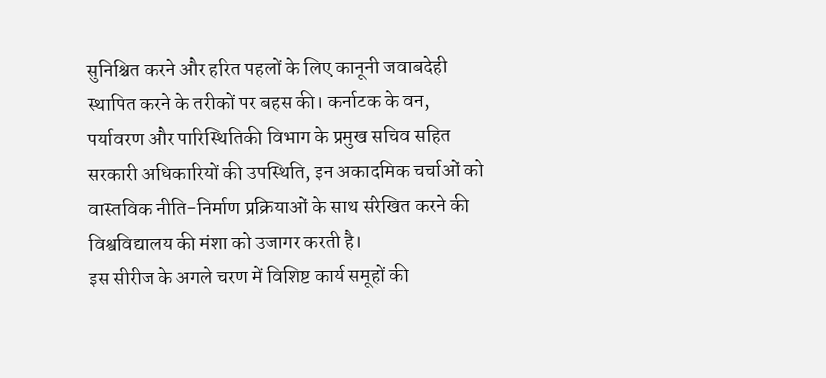सुनिश्चित करने और हरित पहलों के लिए कानूनी जवाबदेही स्थापित करने के तरीकों पर बहस की। कर्नाटक के वन, पर्यावरण और पारिस्थितिकी विभाग के प्रमुख सचिव सहित सरकारी अधिकारियों की उपस्थिति, इन अकादमिक चर्चाओं को वास्तविक नीति-निर्माण प्रक्रियाओं के साथ संरेखित करने की विश्वविद्यालय की मंशा को उजागर करती है।
इस सीरीज के अगले चरण में विशिष्ट कार्य समूहों की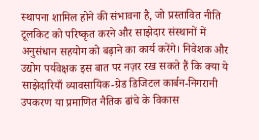स्थापना शामिल होने की संभावना है, जो प्रस्तावित नीति टूलकिट को परिष्कृत करने और साझेदार संस्थानों में अनुसंधान सहयोग को बढ़ाने का कार्य करेंगे। निवेशक और उद्योग पर्यवेक्षक इस बात पर नज़र रख सकते हैं कि क्या ये साझेदारियाँ व्यावसायिक-ग्रेड डिजिटल कार्बन-निगरानी उपकरण या प्रमाणित नैतिक ढांचे के विकास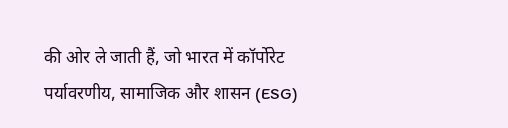की ओर ले जाती हैं, जो भारत में कॉर्पोरेट पर्यावरणीय, सामाजिक और शासन (ESG)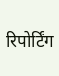रिपोर्टिंग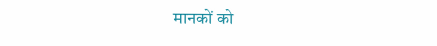मानकों को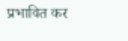प्रभावित कर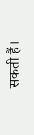सकती हैं।